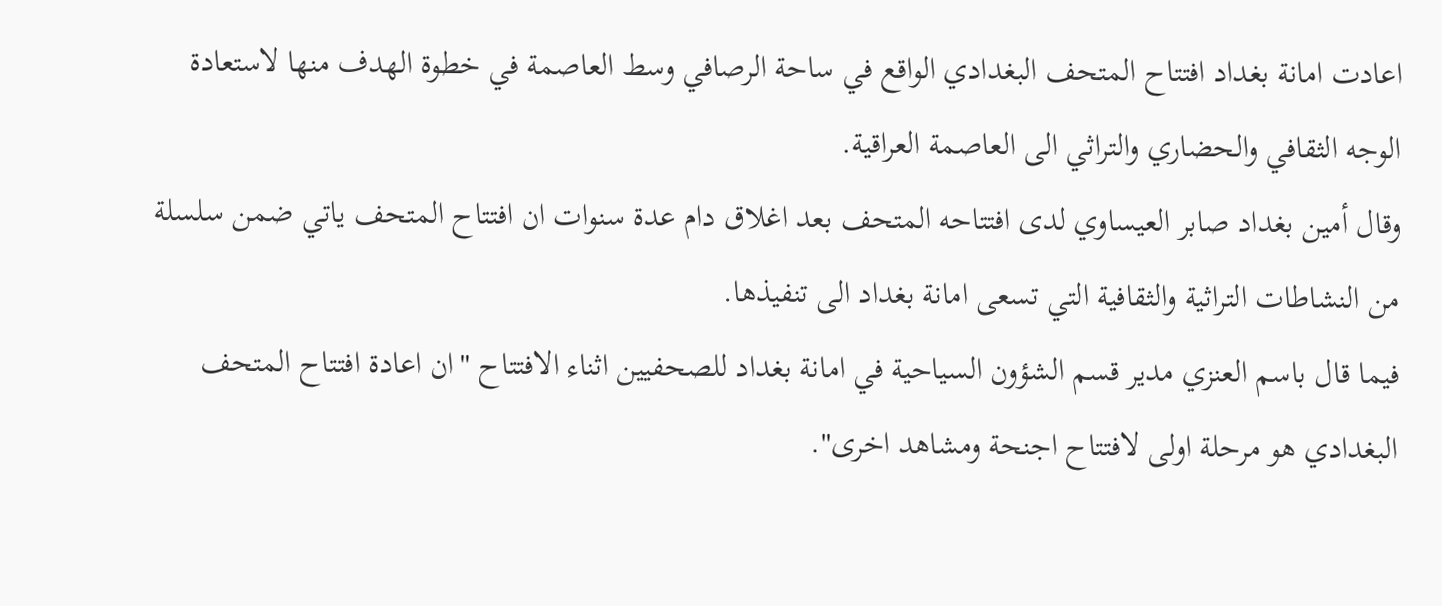اعادت امانة بغداد افتتاح المتحف البغدادي الواقع في ساحة الرصافي وسط العاصمة في خطوة الهدف منها لاستعادة الوجه الثقافي والحضاري والتراثي الى العاصمة العراقية.
وقال أمين بغداد صابر العيساوي لدى افتتاحه المتحف بعد اغلاق دام عدة سنوات ان افتتاح المتحف ياتي ضمن سلسلة من النشاطات التراثية والثقافية التي تسعى امانة بغداد الى تنفيذها.
فيما قال باسم العنزي مدير قسم الشؤون السياحية في امانة بغداد للصحفيين اثناء الافتتاح "ان اعادة افتتاح المتحف البغدادي هو مرحلة اولى لافتتاح اجنحة ومشاهد اخرى".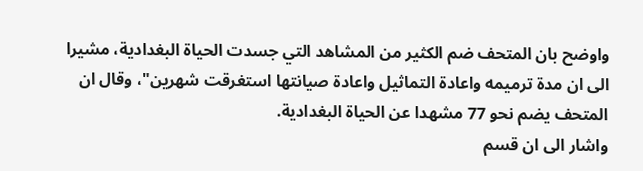واوضح بان المتحف ضم الكثير من المشاهد التي جسدت الحياة البغدادية، مشيرا الى ان مدة ترميمه واعادة التماثيل واعادة صيانتها استغرقت شهرين"، وقال ان المتحف يضم نحو 77 مشهدا عن الحياة البغدادية.
واشار الى ان قسم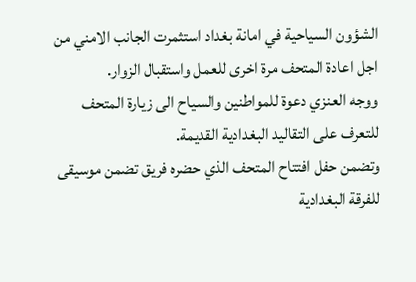الشؤون السياحية في امانة بغداد استثمرت الجانب الامني من اجل اعادة المتحف مرة اخرى للعمل واستقبال الزوار.
ووجه العنزي دعوة للمواطنين والسياح الى زيارة المتحف للتعرف على التقاليد البغدادية القديمة.
وتضمن حفل افتتاح المتحف الذي حضره فريق تضمن موسيقى للفرقة البغدادية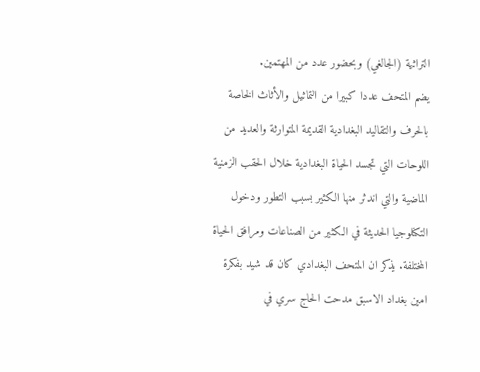التراثية (الجالغي) وبحضور عدد من المهتمين.
يضم المتحف عددا كبيرا من التماثيل والأثاث الخاصة بالحرف والتقاليد البغدادية القديمة المتوارثة والعديد من اللوحات التي تجسد الحياة البغدادية خلال الحقب الزمنية الماضية والتي اندثر منها الكثير بسبب التطور ودخول التكنلوجيا الحديثة في الكثير من الصناعات ومرافق الحياة المختلفة. يذكر ان المتحف البغدادي كان قد شيد بفكرة امين بغداد الاسبق مدحت الحاج سري في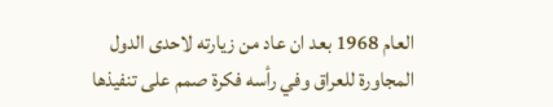العام 1968 بعد ان عاد من زيارته لاحدى الدول المجاورة للعراق وفي رأسه فكرة صمم على تنفيذها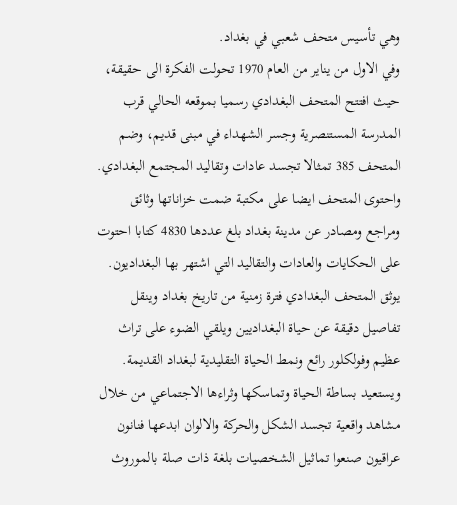وهي تأسيس متحف شعبي في بغداد.
وفي الاول من يناير من العام 1970 تحولت الفكرة الى حقيقة، حيث افتتح المتحف البغدادي رسميا بموقعه الحالي قرب المدرسة المستنصرية وجسر الشهداء في مبنى قديم، وضم المتحف 385 تمثالا تجسد عادات وتقاليد المجتمع البغدادي.
واحتوى المتحف ايضا على مكتبة ضمت خزاناتها وثائق ومراجع ومصادر عن مدينة بغداد بلغ عددها 4830 كتابا احتوت على الحكايات والعادات والتقاليد التي اشتهر بها البغداديون.
يوثق المتحف البغدادي فترة زمنية من تاريخ بغداد وينقل تفاصيل دقيقة عن حياة البغداديين ويلقي الضوء على تراث عظيم وفولكلور رائع ونمط الحياة التقليدية لبغداد القديمة.
ويستعيد بساطة الحياة وتماسكها وثراءها الاجتماعي من خلال مشاهد واقعية تجسد الشكل والحركة والالوان ابدعها فنانون عراقيون صنعوا تماثيل الشخصيات بلغة ذات صلة بالموروث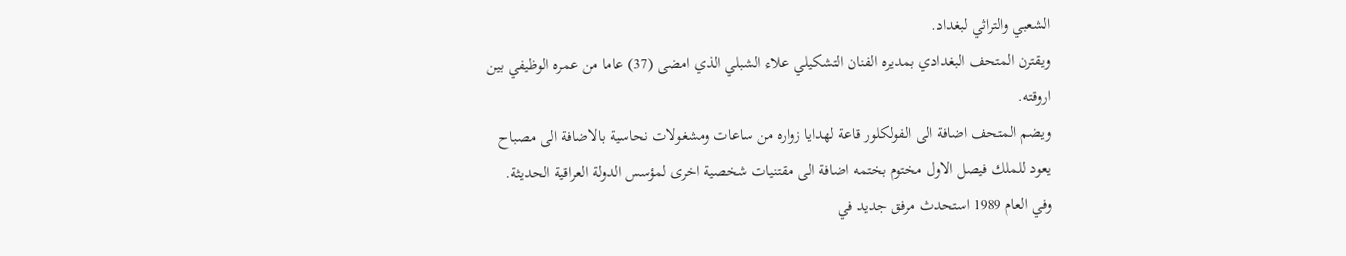الشعبي والتراثي لبغداد.
ويقترن المتحف البغدادي بمديره الفنان التشكيلي علاء الشبلي الذي امضى (37) عاما من عمره الوظيفي بين اروقته.
ويضم المتحف اضافة الى الفولكلور قاعة لهدايا زواره من ساعات ومشغولات نحاسية بالاضافة الى مصباح يعود للملك فيصل الاول مختوم بختمه اضافة الى مقتنيات شخصية اخرى لمؤسس الدولة العراقية الحديثة.
وفي العام 1989 استحدث مرفق جديد في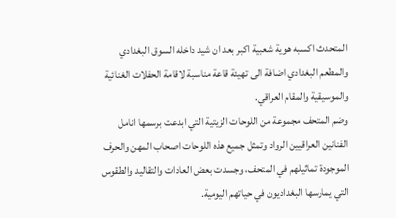المتحدث اكسبه هوية شعبية اكبر بعد ان شيد داخله السوق البغدادي والمطعم البغدادي اضافة الى تهيئة قاعة مناسبة لاقامة الحفلات الغنائية والموسيقية والمقام العراقي.
وضم المتحف مجموعة من اللوحات الزيتية التي ابدعت برسمها انامل الفنانين العراقيين الرواد وتمثل جميع هذه اللوحات اصحاب المهن والحرف الموجودة تماثيلهم في المتحف، وجسدت بعض العادات والتقاليد والطقوس التي يمارسها البغداديون في حياتهم اليومية.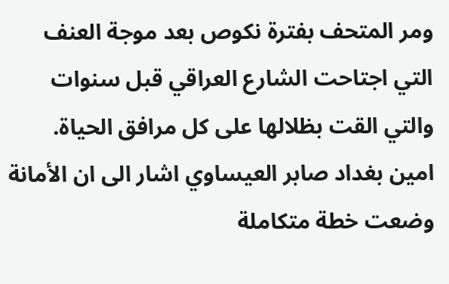ومر المتحف بفترة نكوص بعد موجة العنف التي اجتاحت الشارع العراقي قبل سنوات والتي القت بظلالها على كل مرافق الحياة.
امين بغداد صابر العيساوي اشار الى ان الأمانة وضعت خطة متكاملة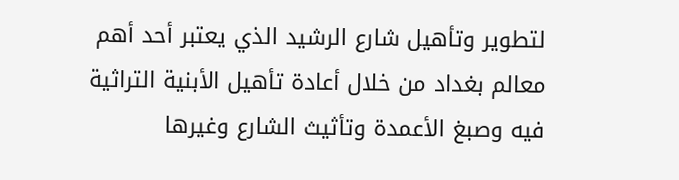لتطوير وتأهيل شارع الرشيد الذي يعتبر أحد أهم معالم بغداد من خلال أعادة تأهيل الأبنية التراثية فيه وصبغ الأعمدة وتأثيث الشارع وغيرها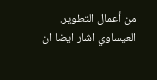من أعمال التطوير.
العيساوي اشار ايضا ان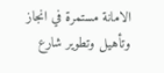الامانة مستمرة في انجاز وتأهيل وتطوير شارع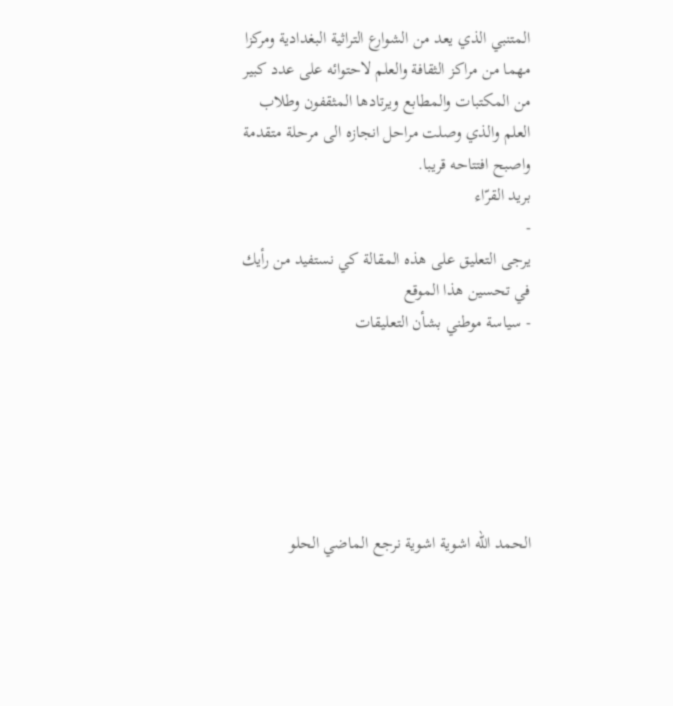المتنبي الذي يعد من الشوارع التراثية البغدادية ومركزا مهما من مراكز الثقافة والعلم لاحتوائه على عدد كبير من المكتبات والمطابع ويرتادها المثقفون وطلاب العلم والذي وصلت مراحل انجازه الى مرحلة متقدمة واصبح افتتاحه قريبا.
بريد القرّاء
-
يرجى التعليق على هذه المقالة كي نستفيد من رأيك في تحسين هذا الموقع
- سياسة موطني بشأن التعليقات






الحمد الله اشوية اشوية نرجع الماضي الحلو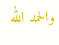والحمد الله